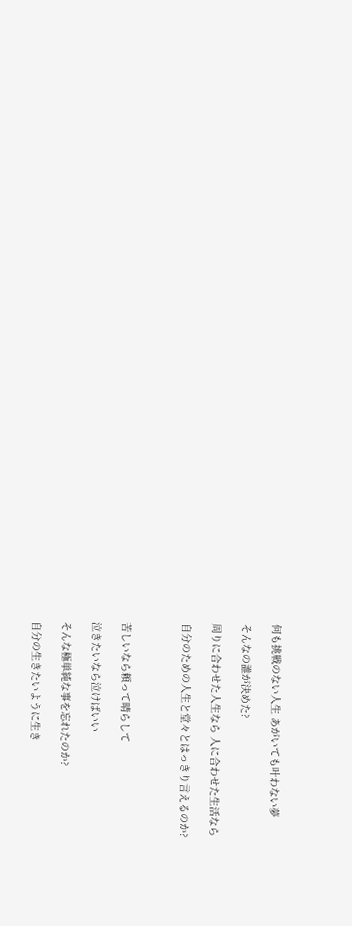何も挑戦のない人生 あがいても叶わない夢

そんなの誰が決めた?

周りに合わせた人生なら 人に合わせた生活なら

自分のための人生と堂々とはっきり言えるのか?



苦しいなら頼って晴らして

泣きたいなら泣けばいい

そんな極単純な事を忘れたのか?

自分の生きたいように生き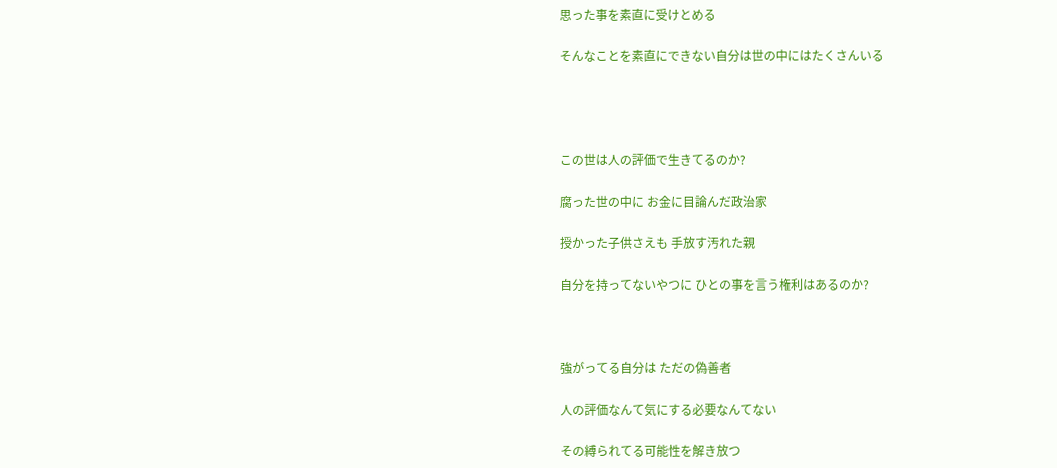思った事を素直に受けとめる

そんなことを素直にできない自分は世の中にはたくさんいる




この世は人の評価で生きてるのか?

腐った世の中に お金に目論んだ政治家

授かった子供さえも 手放す汚れた親

自分を持ってないやつに ひとの事を言う権利はあるのか?



強がってる自分は ただの偽善者

人の評価なんて気にする必要なんてない

その縛られてる可能性を解き放つ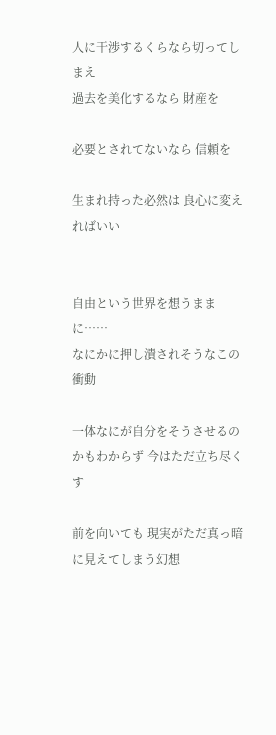人に干渉するくらなら切ってしまえ
過去を美化するなら 財産を

必要とされてないなら 信頼を

生まれ持った必然は 良心に変えればいい


自由という世界を想うままに……
なにかに押し潰されそうなこの衝動

一体なにが自分をそうさせるのかもわからず 今はただ立ち尽くす

前を向いても 現実がただ真っ暗に見えてしまう幻想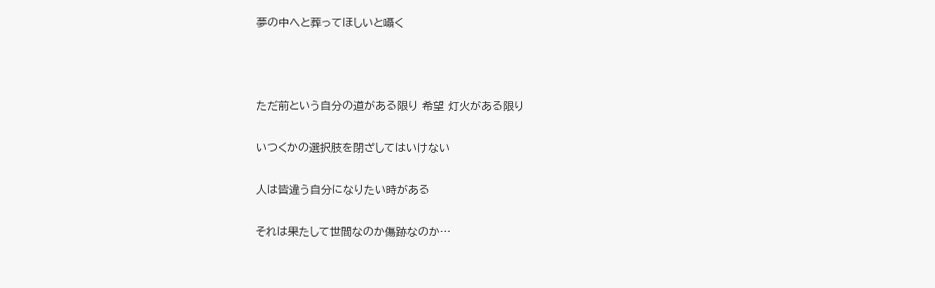夢の中へと葬ってほしいと囁く



ただ前という自分の道がある限り 希望 灯火がある限り

いつくかの選択肢を閉ざしてはいけない

人は皆違う自分になりたい時がある

それは果たして世間なのか傷跡なのか…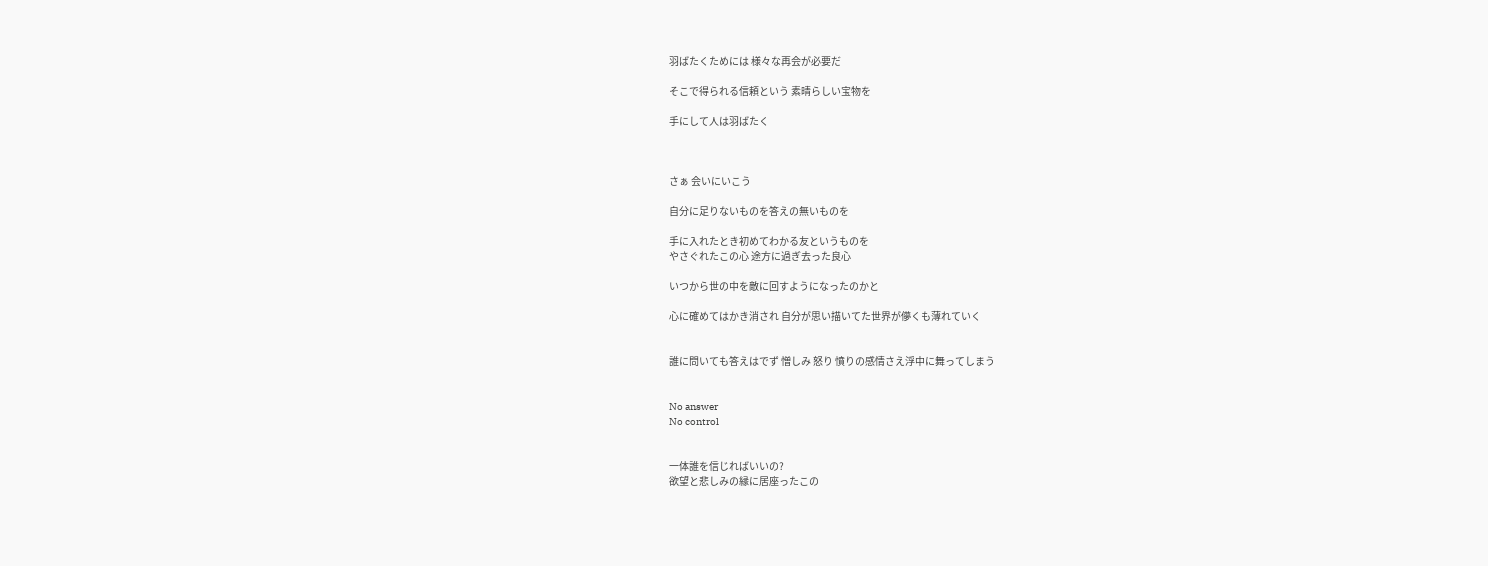羽ばたくためには 様々な再会が必要だ

そこで得られる信頼という 素晴らしい宝物を

手にして人は羽ばたく



さぁ 会いにいこう

自分に足りないものを答えの無いものを

手に入れたとき初めてわかる友というものを
やさぐれたこの心 途方に過ぎ去った良心

いつから世の中を敵に回すようになったのかと

心に確めてはかき消され 自分が思い描いてた世界が儚くも薄れていく


誰に問いても答えはでず 憎しみ 怒り 憤りの感情さえ浮中に舞ってしまう


No answer
No control


一体誰を信じればいいの?
欲望と悲しみの縁に居座ったこの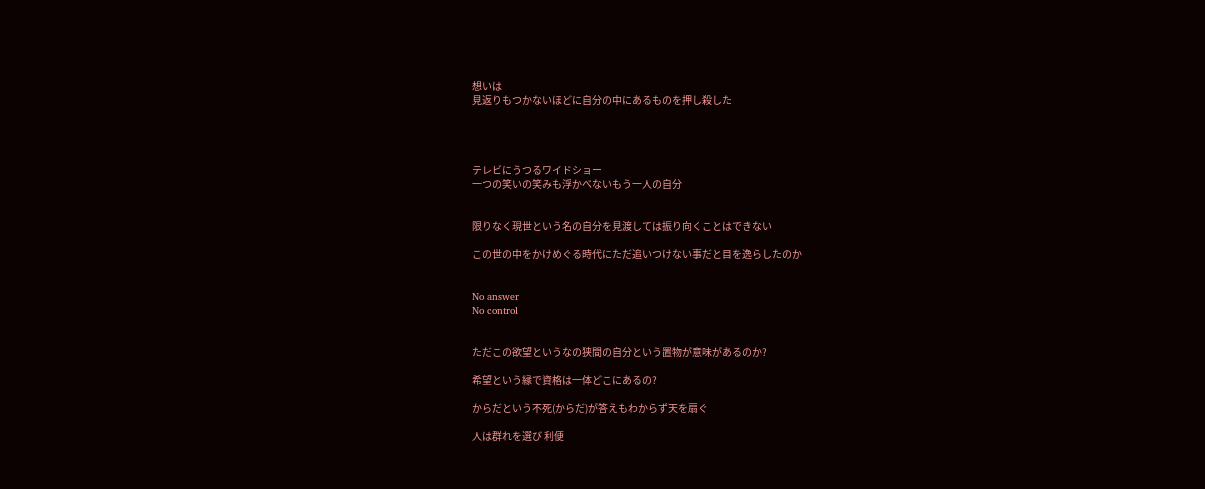想いは
見返りもつかないほどに自分の中にあるものを押し殺した




テレビにうつるワイドショー
一つの笑いの笑みも浮かべないもう一人の自分


限りなく現世という名の自分を見渡しては振り向くことはできない

この世の中をかけめぐる時代にただ追いつけない事だと目を逸らしたのか


No answer
No control


ただこの欲望というなの狭間の自分という置物が意味があるのか?

希望という縁で資格は一体どこにあるの?

からだという不死(からだ)が答えもわからず天を扇ぐ

人は群れを選び 利便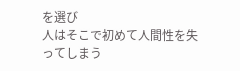を選び
人はそこで初めて人間性を失ってしまう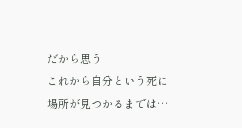だから思う
これから自分という死に場所が見つかるまでは…